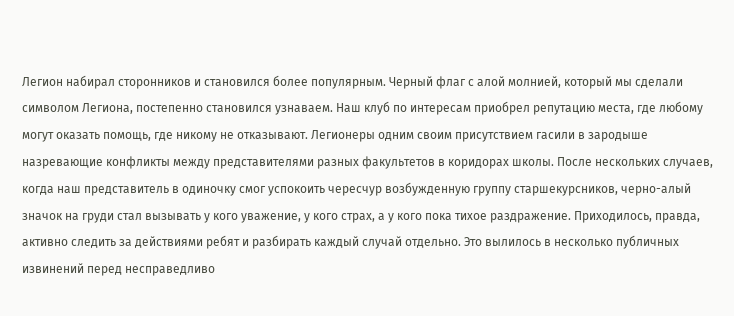Легион набирал сторонников и становился более популярным. Черный флаг с алой молнией, который мы сделали символом Легиона, постепенно становился узнаваем. Наш клуб по интересам приобрел репутацию места, где любому могут оказать помощь, где никому не отказывают. Легионеры одним своим присутствием гасили в зародыше назревающие конфликты между представителями разных факультетов в коридорах школы. После нескольких случаев, когда наш представитель в одиночку смог успокоить чересчур возбужденную группу старшекурсников, черно-алый значок на груди стал вызывать у кого уважение, у кого страх, а у кого пока тихое раздражение. Приходилось, правда, активно следить за действиями ребят и разбирать каждый случай отдельно. Это вылилось в несколько публичных извинений перед несправедливо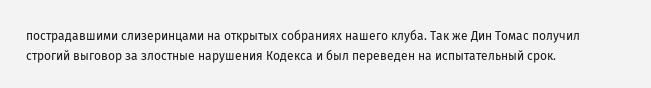пострадавшими слизеринцами на открытых собраниях нашего клуба. Так же Дин Томас получил строгий выговор за злостные нарушения Кодекса и был переведен на испытательный срок.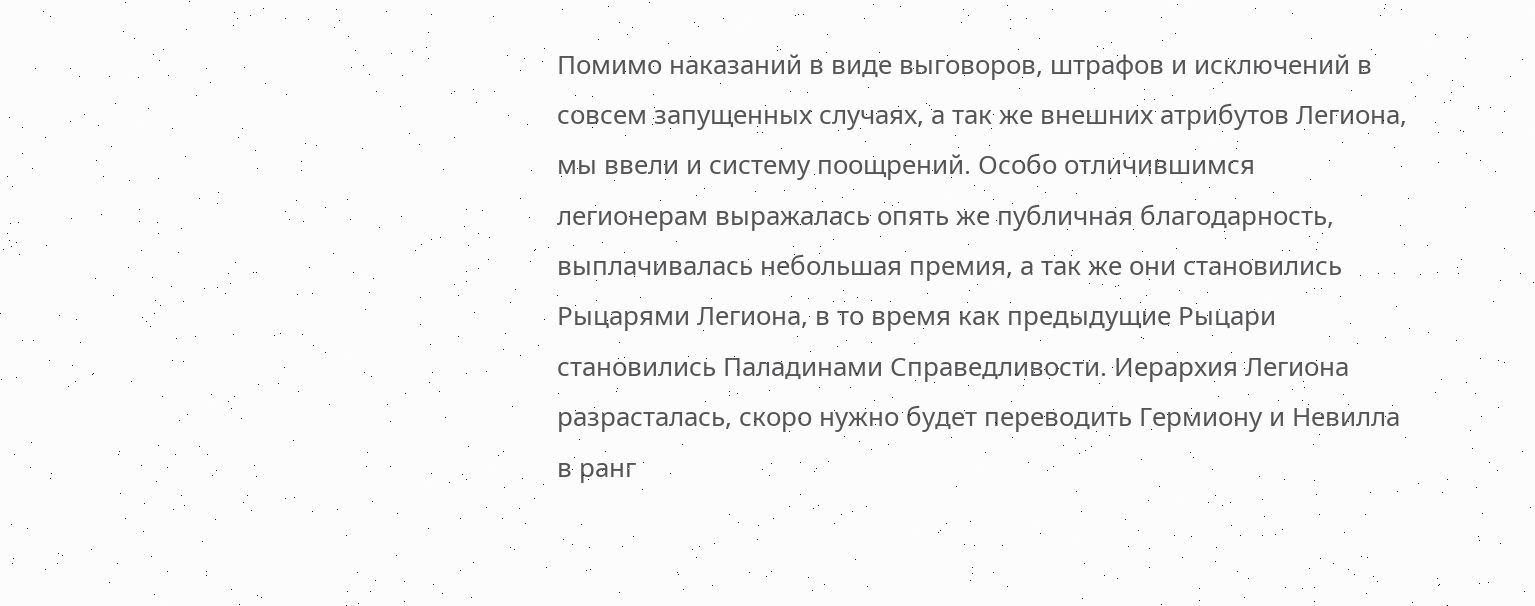Помимо наказаний в виде выговоров, штрафов и исключений в совсем запущенных случаях, а так же внешних атрибутов Легиона, мы ввели и систему поощрений. Особо отличившимся легионерам выражалась опять же публичная благодарность, выплачивалась небольшая премия, а так же они становились Рыцарями Легиона, в то время как предыдущие Рыцари становились Паладинами Справедливости. Иерархия Легиона разрасталась, скоро нужно будет переводить Гермиону и Невилла в ранг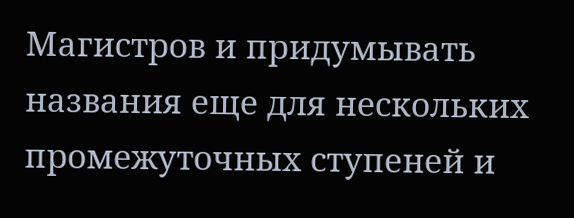Магистров и придумывать названия еще для нескольких промежуточных ступеней и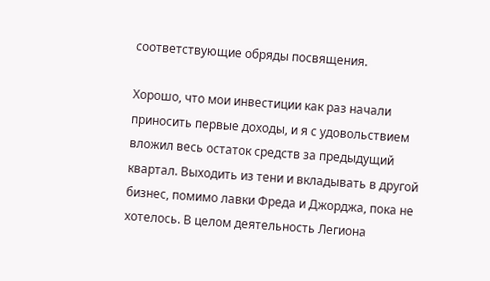соответствующие обряды посвящения.

Хорошо, что мои инвестиции как раз начали приносить первые доходы, и я с удовольствием вложил весь остаток средств за предыдущий квартал. Выходить из тени и вкладывать в другой бизнес, помимо лавки Фреда и Джорджа, пока не хотелось. В целом деятельность Легиона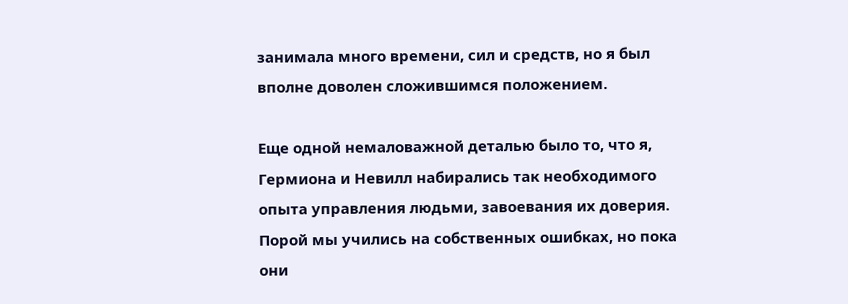занимала много времени, сил и средств, но я был вполне доволен сложившимся положением.

Еще одной немаловажной деталью было то, что я, Гермиона и Невилл набирались так необходимого опыта управления людьми, завоевания их доверия. Порой мы учились на собственных ошибках, но пока они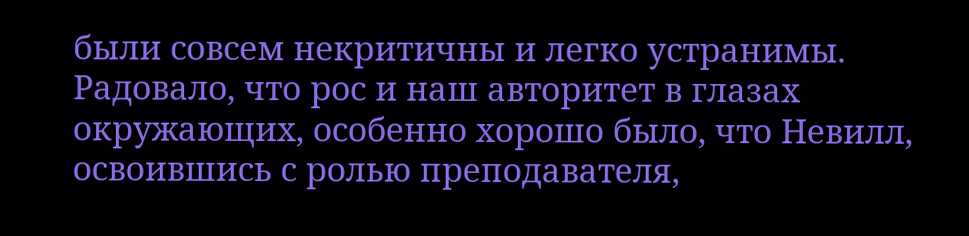были совсем некритичны и легко устранимы. Радовало, что рос и наш авторитет в глазах окружающих, особенно хорошо было, что Невилл, освоившись с ролью преподавателя,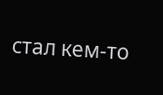стал кем-то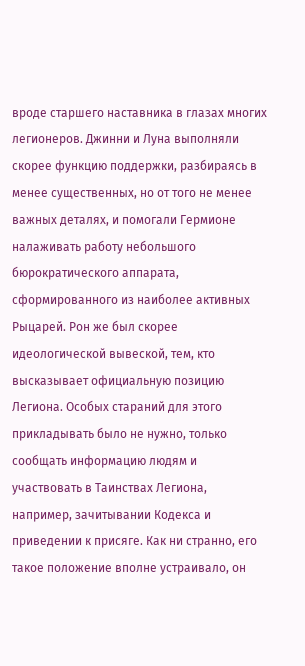вроде старшего наставника в глазах многих легионеров. Джинни и Луна выполняли скорее функцию поддержки, разбираясь в менее существенных, но от того не менее важных деталях, и помогали Гермионе налаживать работу небольшого бюрократического аппарата, сформированного из наиболее активных Рыцарей. Рон же был скорее идеологической вывеской, тем, кто высказывает официальную позицию Легиона. Особых стараний для этого прикладывать было не нужно, только сообщать информацию людям и участвовать в Таинствах Легиона, например, зачитывании Кодекса и приведении к присяге. Как ни странно, его такое положение вполне устраивало, он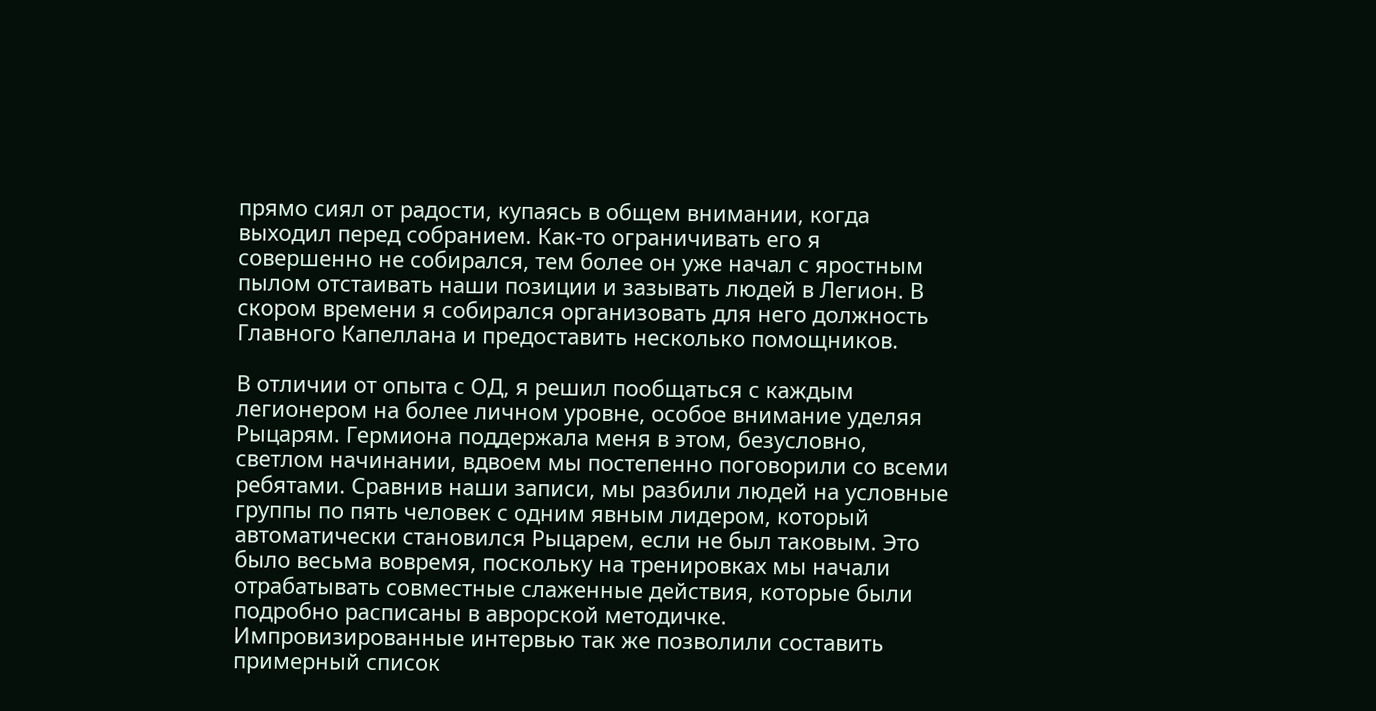прямо сиял от радости, купаясь в общем внимании, когда выходил перед собранием. Как-то ограничивать его я совершенно не собирался, тем более он уже начал с яростным пылом отстаивать наши позиции и зазывать людей в Легион. В скором времени я собирался организовать для него должность Главного Капеллана и предоставить несколько помощников.

В отличии от опыта с ОД, я решил пообщаться с каждым легионером на более личном уровне, особое внимание уделяя Рыцарям. Гермиона поддержала меня в этом, безусловно, светлом начинании, вдвоем мы постепенно поговорили со всеми ребятами. Сравнив наши записи, мы разбили людей на условные группы по пять человек с одним явным лидером, который автоматически становился Рыцарем, если не был таковым. Это было весьма вовремя, поскольку на тренировках мы начали отрабатывать совместные слаженные действия, которые были подробно расписаны в аврорской методичке. Импровизированные интервью так же позволили составить примерный список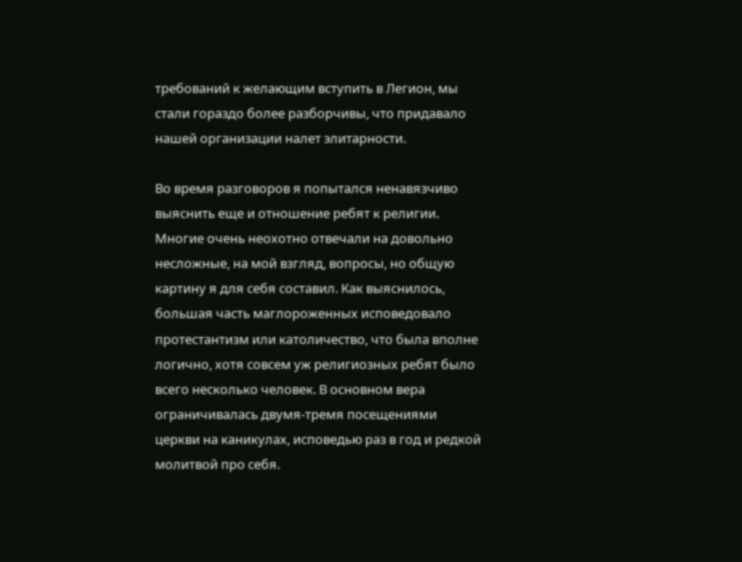требований к желающим вступить в Легион, мы стали гораздо более разборчивы, что придавало нашей организации налет элитарности.

Во время разговоров я попытался ненавязчиво выяснить еще и отношение ребят к религии. Многие очень неохотно отвечали на довольно несложные, на мой взгляд, вопросы, но общую картину я для себя составил. Как выяснилось, большая часть маглороженных исповедовало протестантизм или католичество, что была вполне логично, хотя совсем уж религиозных ребят было всего несколько человек. В основном вера ограничивалась двумя-тремя посещениями церкви на каникулах, исповедью раз в год и редкой молитвой про себя.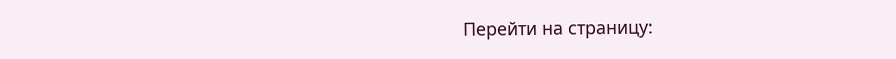Перейти на страницу: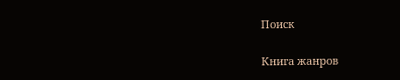Поиск

Книга жанров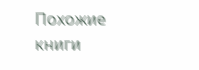Похожие книги